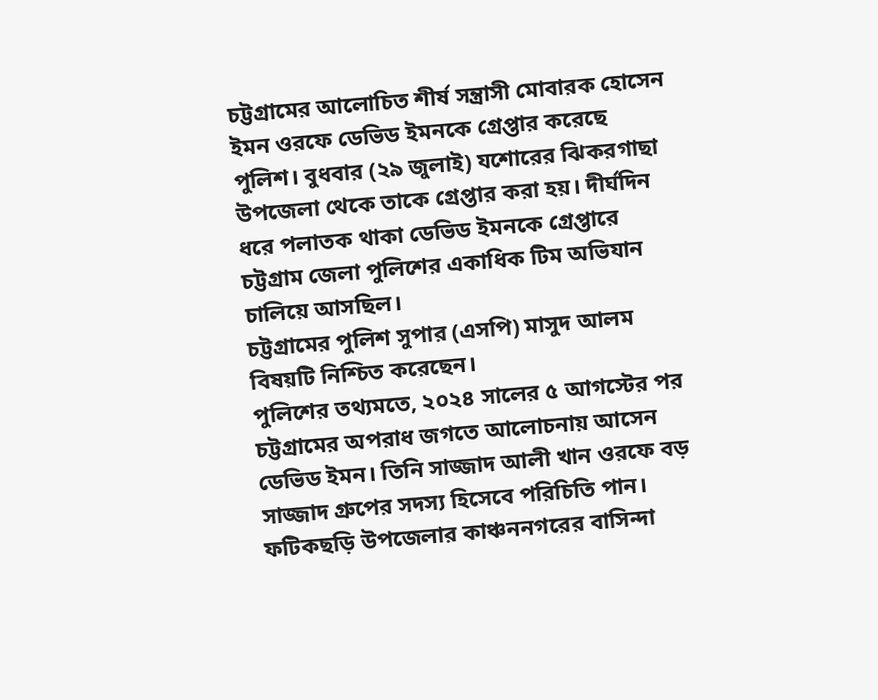চট্টগ্রামের আলোচিত শীর্ষ সন্ত্রাসী মোবারক হোসেন ইমন ওরফে ডেভিড ইমনকে গ্রেপ্তার করেছে পুলিশ। বুধবার (২৯ জুলাই) যশোরের ঝিকরগাছা উপজেলা থেকে তাকে গ্রেপ্তার করা হয়। দীর্ঘদিন ধরে পলাতক থাকা ডেভিড ইমনকে গ্রেপ্তারে চট্টগ্রাম জেলা পুলিশের একাধিক টিম অভিযান চালিয়ে আসছিল।
চট্টগ্রামের পুলিশ সুপার (এসপি) মাসুদ আলম বিষয়টি নিশ্চিত করেছেন।
পুলিশের তথ্যমতে, ২০২৪ সালের ৫ আগস্টের পর চট্টগ্রামের অপরাধ জগতে আলোচনায় আসেন ডেভিড ইমন। তিনি সাজ্জাদ আলী খান ওরফে বড় সাজ্জাদ গ্রুপের সদস্য হিসেবে পরিচিতি পান। ফটিকছড়ি উপজেলার কাঞ্চননগরের বাসিন্দা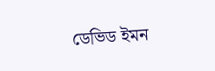ডেভিড ইমন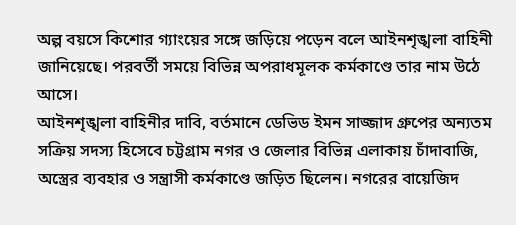অল্প বয়সে কিশোর গ্যাংয়ের সঙ্গে জড়িয়ে পড়েন বলে আইনশৃঙ্খলা বাহিনী জানিয়েছে। পরবর্তী সময়ে বিভিন্ন অপরাধমূলক কর্মকাণ্ডে তার নাম উঠে আসে।
আইনশৃঙ্খলা বাহিনীর দাবি, বর্তমানে ডেভিড ইমন সাজ্জাদ গ্রুপের অন্যতম সক্রিয় সদস্য হিসেবে চট্টগ্রাম নগর ও জেলার বিভিন্ন এলাকায় চাঁদাবাজি, অস্ত্রের ব্যবহার ও সন্ত্রাসী কর্মকাণ্ডে জড়িত ছিলেন। নগরের বায়েজিদ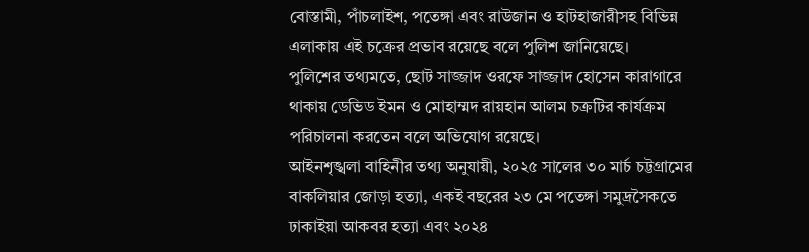বোস্তামী, পাঁচলাইশ, পতেঙ্গা এবং রাউজান ও হাটহাজারীসহ বিভিন্ন এলাকায় এই চক্রের প্রভাব রয়েছে বলে পুলিশ জানিয়েছে।
পুলিশের তথ্যমতে, ছোট সাজ্জাদ ওরফে সাজ্জাদ হোসেন কারাগারে থাকায় ডেভিড ইমন ও মোহাম্মদ রায়হান আলম চক্রটির কার্যক্রম পরিচালনা করতেন বলে অভিযোগ রয়েছে।
আইনশৃঙ্খলা বাহিনীর তথ্য অনুযায়ী, ২০২৫ সালের ৩০ মার্চ চট্টগ্রামের বাকলিয়ার জোড়া হত্যা, একই বছরের ২৩ মে পতেঙ্গা সমুদ্রসৈকতে ঢাকাইয়া আকবর হত্যা এবং ২০২৪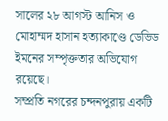সালের ২৮ আগস্ট আনিস ও মোহাম্মদ হাসান হত্যাকাণ্ডে ডেভিড ইমনের সম্পৃক্ততার অভিযোগ রয়েছে।
সম্প্রতি নগরের চন্দনপুরায় একটি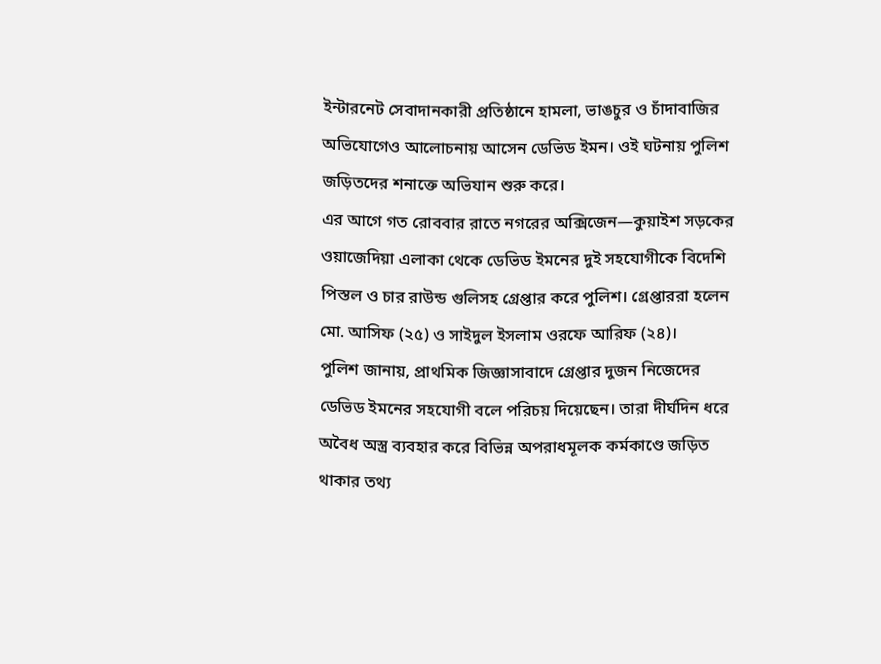ইন্টারনেট সেবাদানকারী প্রতিষ্ঠানে হামলা, ভাঙচুর ও চাঁদাবাজির অভিযোগেও আলোচনায় আসেন ডেভিড ইমন। ওই ঘটনায় পুলিশ জড়িতদের শনাক্তে অভিযান শুরু করে।
এর আগে গত রোববার রাতে নগরের অক্সিজেন—কুয়াইশ সড়কের ওয়াজেদিয়া এলাকা থেকে ডেভিড ইমনের দুই সহযোগীকে বিদেশি পিস্তল ও চার রাউন্ড গুলিসহ গ্রেপ্তার করে পুলিশ। গ্রেপ্তাররা হলেন মো. আসিফ (২৫) ও সাইদুল ইসলাম ওরফে আরিফ (২৪)।
পুলিশ জানায়, প্রাথমিক জিজ্ঞাসাবাদে গ্রেপ্তার দুজন নিজেদের ডেভিড ইমনের সহযোগী বলে পরিচয় দিয়েছেন। তারা দীর্ঘদিন ধরে অবৈধ অস্ত্র ব্যবহার করে বিভিন্ন অপরাধমূলক কর্মকাণ্ডে জড়িত থাকার তথ্য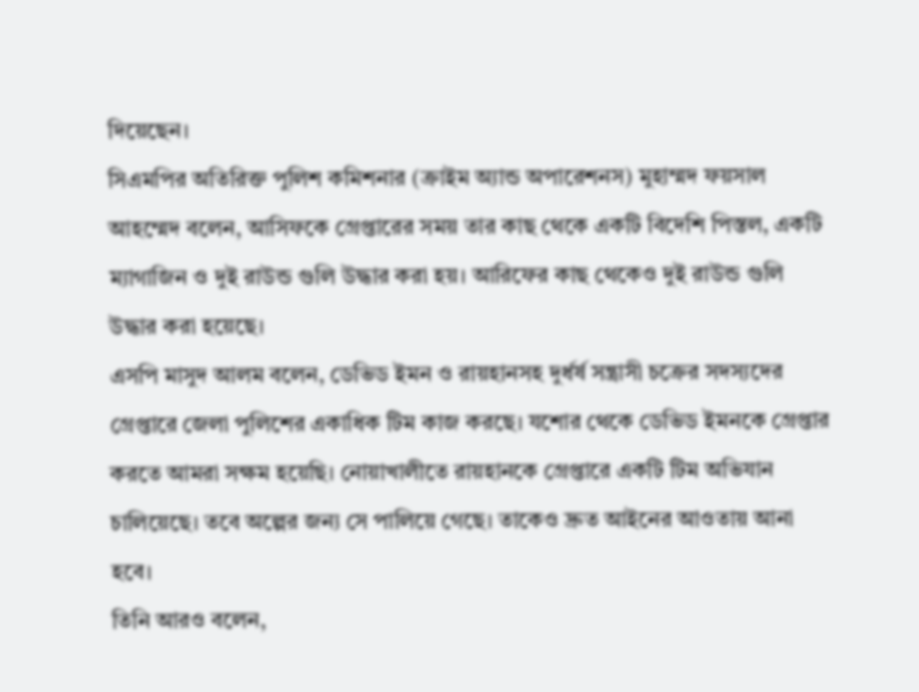দিয়েছেন।
সিএমপির অতিরিক্ত পুলিশ কমিশনার (ক্রাইম অ্যান্ড অপারেশনস) মুহাম্মদ ফয়সাল আহম্মেদ বলেন, আসিফকে গ্রেপ্তারের সময় তার কাছ থেকে একটি বিদেশি পিস্তল, একটি ম্যাগাজিন ও দুই রাউন্ড গুলি উদ্ধার করা হয়। আরিফের কাছ থেকেও দুই রাউন্ড গুলি উদ্ধার করা হয়েছে।
এসপি মাসুদ আলম বলেন, ডেভিড ইমন ও রায়হানসহ দুর্ধর্ষ সন্ত্রাসী চক্রের সদস্যদের গ্রেপ্তারে জেলা পুলিশের একাধিক টিম কাজ করছে। যশোর থেকে ডেভিড ইমনকে গ্রেপ্তার করতে আমরা সক্ষম হয়েছি। নোয়াখালীতে রায়হানকে গ্রেপ্তারে একটি টিম অভিযান চালিয়েছে। তবে অল্পের জন্য সে পালিয়ে গেছে। তাকেও দ্রুত আইনের আওতায় আনা হবে।
তিনি আরও বলেন,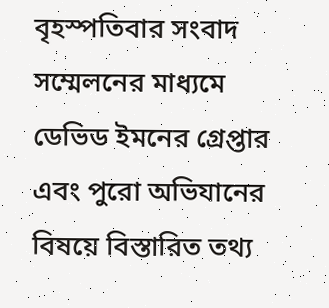বৃহস্পতিবার সংবাদ সম্মেলনের মাধ্যমে ডেভিড ইমনের গ্রেপ্তার এবং পুরো অভিযানের বিষয়ে বিস্তারিত তথ্য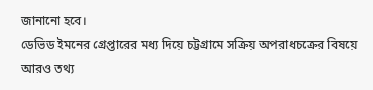জানানো হবে।
ডেভিড ইমনের গ্রেপ্তারের মধ্য দিয়ে চট্টগ্রামে সক্রিয় অপরাধচক্রের বিষয়ে আরও তথ্য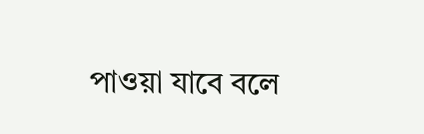পাওয়া যাবে বলে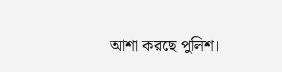আশা করছে পুলিশ।